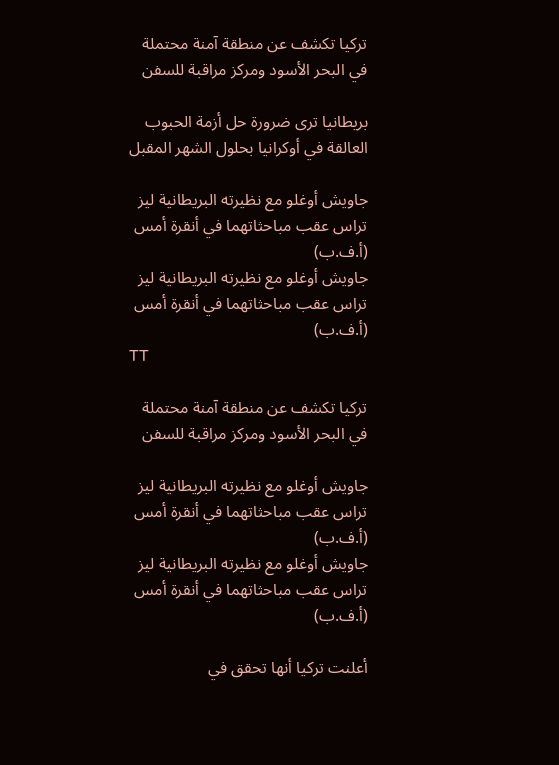تركيا تكشف عن منطقة آمنة محتملة في البحر الأسود ومركز مراقبة للسفن

بريطانيا ترى ضرورة حل أزمة الحبوب العالقة في أوكرانيا بحلول الشهر المقبل

جاويش أوغلو مع نظيرته البريطانية ليز تراس عقب مباحثاتهما في أنقرة أمس (أ.ف.ب)
جاويش أوغلو مع نظيرته البريطانية ليز تراس عقب مباحثاتهما في أنقرة أمس (أ.ف.ب)
TT

تركيا تكشف عن منطقة آمنة محتملة في البحر الأسود ومركز مراقبة للسفن

جاويش أوغلو مع نظيرته البريطانية ليز تراس عقب مباحثاتهما في أنقرة أمس (أ.ف.ب)
جاويش أوغلو مع نظيرته البريطانية ليز تراس عقب مباحثاتهما في أنقرة أمس (أ.ف.ب)

أعلنت تركيا أنها تحقق في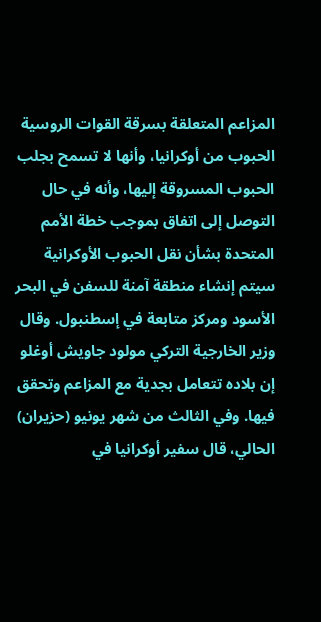المزاعم المتعلقة بسرقة القوات الروسية الحبوب من أوكرانيا، وأنها لا تسمح بجلب الحبوب المسروقة إليها، وأنه في حال التوصل إلى اتفاق بموجب خطة الأمم المتحدة بشأن نقل الحبوب الأوكرانية سيتم إنشاء منطقة آمنة للسفن في البحر الأسود ومركز متابعة في إسطنبول. وقال وزير الخارجية التركي مولود جاويش أوغلو إن بلاده تتعامل بجدية مع المزاعم وتحقق فيها. وفي الثالث من شهر يونيو (حزيران) الحالي، قال سفير أوكرانيا في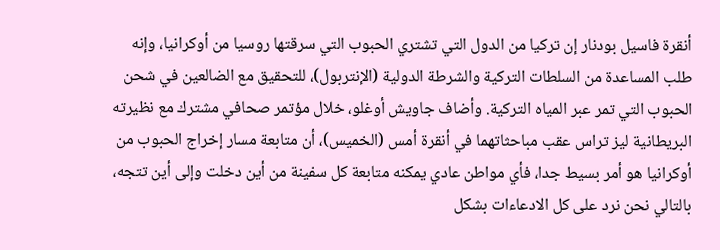أنقرة فاسيل بودنار إن تركيا من الدول التي تشتري الحبوب التي سرقتها روسيا من أوكرانيا، وإنه طلب المساعدة من السلطات التركية والشرطة الدولية (الإنتربول)، للتحقيق مع الضالعين في شحن الحبوب التي تمر عبر المياه التركية. وأضاف جاويش أوغلو، خلال مؤتمر صحافي مشترك مع نظيرته البريطانية ليز تراس عقب مباحثاتهما في أنقرة أمس (الخميس)، أن متابعة مسار إخراج الحبوب من أوكرانيا هو أمر بسيط جدا، فأي مواطن عادي يمكنه متابعة كل سفينة من أين دخلت وإلى أين تتجه، بالتالي نحن نرد على كل الادعاءات بشكل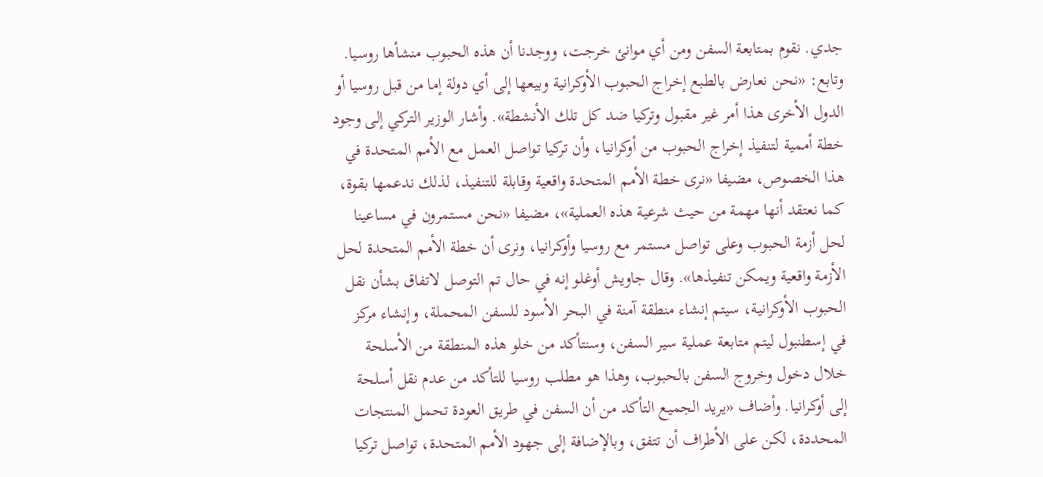جدي. نقوم بمتابعة السفن ومن أي موانئ خرجت، ووجدنا أن هذه الحبوب منشأها روسيا. وتابع: «نحن نعارض بالطبع إخراج الحبوب الأوكرانية وبيعها إلى أي دولة إما من قبل روسيا أو الدول الأخرى هذا أمر غير مقبول وتركيا ضد كل تلك الأنشطة». وأشار الوزير التركي إلى وجود خطة أممية لتنفيذ إخراج الحبوب من أوكرانيا، وأن تركيا تواصل العمل مع الأمم المتحدة في هذا الخصوص، مضيفا «نرى خطة الأمم المتحدة واقعية وقابلة للتنفيذ، لذلك ندعمها بقوة، كما نعتقد أنها مهمة من حيث شرعية هذه العملية»، مضيفا «نحن مستمرون في مساعينا لحل أزمة الحبوب وعلى تواصل مستمر مع روسيا وأوكرانيا، ونرى أن خطة الأمم المتحدة لحل الأزمة واقعية ويمكن تنفيذها». وقال جاويش أوغلو إنه في حال تم التوصل لاتفاق بشأن نقل الحبوب الأوكرانية، سيتم إنشاء منطقة آمنة في البحر الأسود للسفن المحملة، وإنشاء مركز في إسطنبول ليتم متابعة عملية سير السفن، وسنتأكد من خلو هذه المنطقة من الأسلحة خلال دخول وخروج السفن بالحبوب، وهذا هو مطلب روسيا للتأكد من عدم نقل أسلحة إلى أوكرانيا. وأضاف «يريد الجميع التأكد من أن السفن في طريق العودة تحمل المنتجات المحددة، لكن على الأطراف أن تتفق، وبالإضافة إلى جهود الأمم المتحدة، تواصل تركيا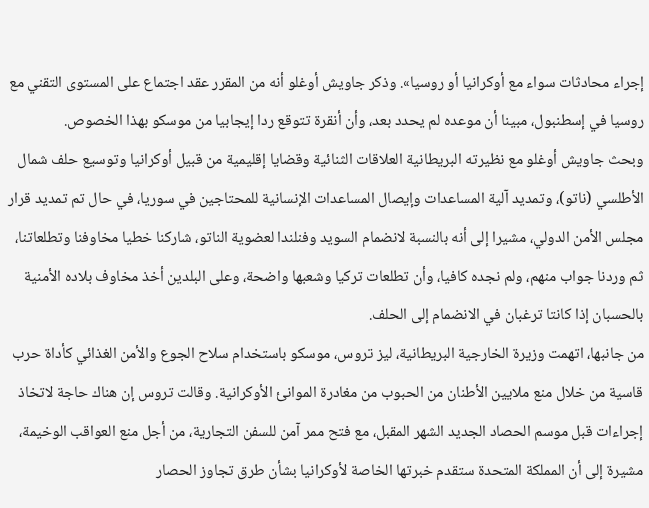إجراء محادثات سواء مع أوكرانيا أو روسيا». وذكر جاويش أوغلو أنه من المقرر عقد اجتماع على المستوى التقني مع روسيا في إسطنبول، مبينا أن موعده لم يحدد بعد، وأن أنقرة تتوقع ردا إيجابيا من موسكو بهذا الخصوص.
وبحث جاويش أوغلو مع نظيرته البريطانية العلاقات الثنائية وقضايا إقليمية من قبيل أوكرانيا وتوسيع حلف شمال الأطلسي (ناتو)، وتمديد آلية المساعدات وإيصال المساعدات الإنسانية للمحتاجين في سوريا، في حال تم تمديد قرار مجلس الأمن الدولي، مشيرا إلى أنه بالنسبة لانضمام السويد وفنلندا لعضوية الناتو، شاركنا خطيا مخاوفنا وتطلعاتنا، ثم وردنا جواب منهم، ولم نجده كافيا، وأن تطلعات تركيا وشعبها واضحة، وعلى البلدين أخذ مخاوف بلاده الأمنية بالحسبان إذا كانتا ترغبان في الانضمام إلى الحلف.
من جانبها، اتهمت وزيرة الخارجية البريطانية، ليز تروس، موسكو باستخدام سلاح الجوع والأمن الغذائي كأداة حرب قاسية من خلال منع ملايين الأطنان من الحبوب من مغادرة الموانئ الأوكرانية. وقالت تروس إن هناك حاجة لاتخاذ إجراءات قبل موسم الحصاد الجديد الشهر المقبل، مع فتح ممر آمن للسفن التجارية، من أجل منع العواقب الوخيمة، مشيرة إلى أن المملكة المتحدة ستقدم خبرتها الخاصة لأوكرانيا بشأن طرق تجاوز الحصار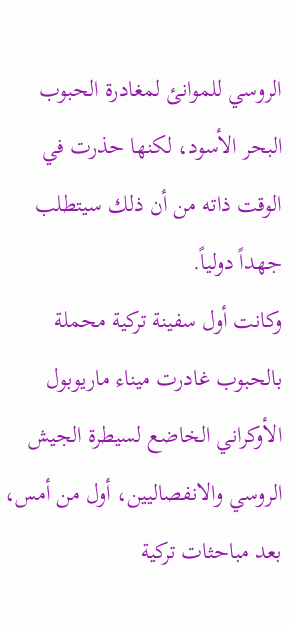الروسي للموانئ لمغادرة الحبوب البحر الأسود، لكنها حذرت في الوقت ذاته من أن ذلك سيتطلب جهداً دولياً.
وكانت أول سفينة تركية محملة بالحبوب غادرت ميناء ماريوبول الأوكراني الخاضع لسيطرة الجيش الروسي والانفصاليين، أول من أمس، بعد مباحثات تركية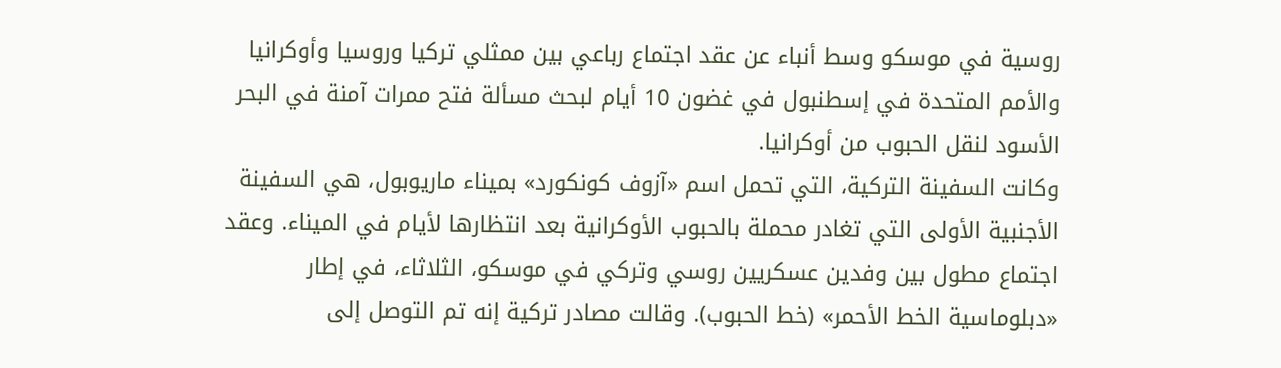روسية في موسكو وسط أنباء عن عقد اجتماع رباعي بين ممثلي تركيا وروسيا وأوكرانيا والأمم المتحدة في إسطنبول في غضون 10 أيام لبحث مسألة فتح ممرات آمنة في البحر الأسود لنقل الحبوب من أوكرانيا.
وكانت السفينة التركية، التي تحمل اسم «آزوف كونكورد» بميناء ماريوبول، هي السفينة الأجنبية الأولى التي تغادر محملة بالحبوب الأوكرانية بعد انتظارها لأيام في الميناء. وعقد اجتماع مطول بين وفدين عسكريين روسي وتركي في موسكو، الثلاثاء، في إطار «دبلوماسية الخط الأحمر» (خط الحبوب). وقالت مصادر تركية إنه تم التوصل إلى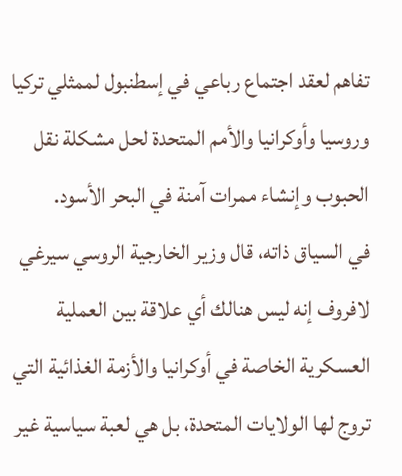تفاهم لعقد اجتماع رباعي في إسطنبول لممثلي تركيا وروسيا وأوكرانيا والأمم المتحدة لحل مشكلة نقل الحبوب وإنشاء ممرات آمنة في البحر الأسود.
في السياق ذاته، قال وزير الخارجية الروسي سيرغي لافروف إنه ليس هنالك أي علاقة بين العملية العسكرية الخاصة في أوكرانيا والأزمة الغذائية التي تروج لها الولايات المتحدة، بل هي لعبة سياسية غير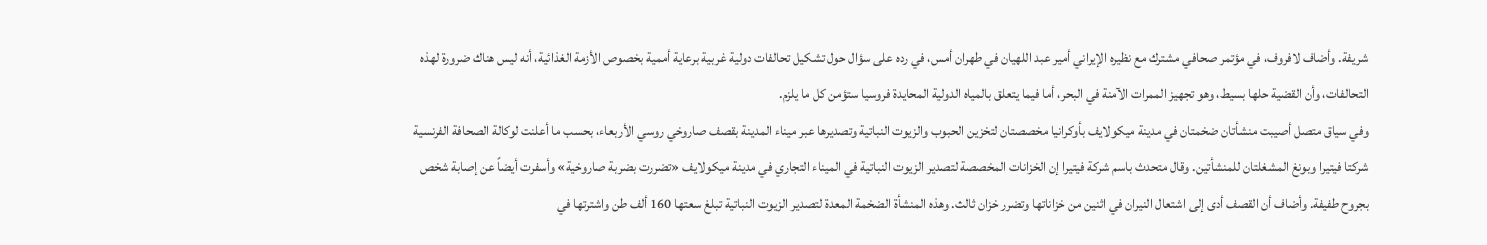شريفة. وأضاف لافروف، في مؤتمر صحافي مشترك مع نظيره الإيراني أمير عبد اللهيان في طهران أمس، في رده على سؤال حول تشكيل تحالفات دولية غربية برعاية أممية بخصوص الأزمة الغذائية، أنه ليس هناك ضرورة لهذه التحالفات، وأن القضية حلها بسيط، وهو تجهيز الممرات الآمنة في البحر، أما فيما يتعلق بالمياه الدولية المحايدة فروسيا ستؤمن كل ما يلزم.
وفي سياق متصل أصيبت منشأتان ضخمتان في مدينة ميكولايف بأوكرانيا مخصصتان لتخزين الحبوب والزيوت النباتية وتصديرها عبر ميناء المدينة بقصف صاروخي روسي الأربعاء، بحسب ما أعلنت لوكالة الصحافة الفرنسية شركتا فيتيرا وبونغ المشغلتان للمنشأتين. وقال متحدث باسم شركة فيتيرا إن الخزانات المخصصة لتصدير الزيوت النباتية في الميناء التجاري في مدينة ميكولايف «تضررت بضربة صاروخية» وأسفرت أيضاً عن إصابة شخص بجروح طفيفة. وأضاف أن القصف أدى إلى اشتعال النيران في اثنين من خزاناتها وتضرر خزان ثالث. وهذه المنشأة الضخمة المعدة لتصدير الزيوت النباتية تبلغ سعتها 160 ألف طن واشترتها في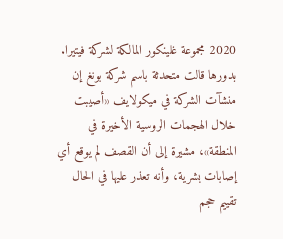2020 مجموعة غلينكور المالكة لشركة فيتيرا.
بدورها قالت متحدثة باسم شركة بونغ إن منشآت الشركة في ميكولايف «أصيبت خلال الهجمات الروسية الأخيرة في المنطقة»، مشيرة إلى أن القصف لم يوقع أي إصابات بشرية، وأنه تعذر عليها في الحال تقييم حجم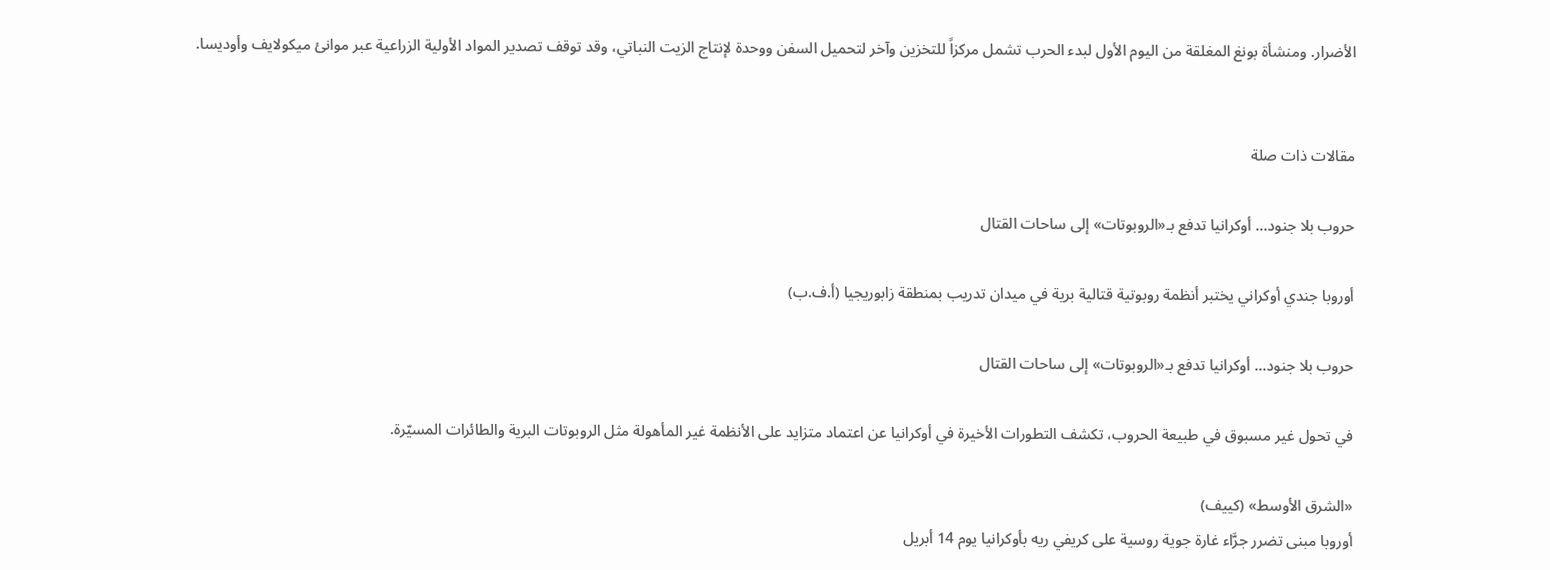الأضرار. ومنشأة بونغ المغلقة من اليوم الأول لبدء الحرب تشمل مركزاً للتخزين وآخر لتحميل السفن ووحدة لإنتاج الزيت النباتي، وقد توقف تصدير المواد الأولية الزراعية عبر موانئ ميكولايف وأوديسا.


مقالات ذات صلة

حروب بلا جنود... أوكرانيا تدفع بـ«الروبوتات» إلى ساحات القتال

أوروبا جندي أوكراني يختبر أنظمة روبوتية قتالية برية في ميدان تدريب بمنطقة زابوريجيا (أ.ف.ب)

حروب بلا جنود... أوكرانيا تدفع بـ«الروبوتات» إلى ساحات القتال

في تحول غير مسبوق في طبيعة الحروب، تكشف التطورات الأخيرة في أوكرانيا عن اعتماد متزايد على الأنظمة غير المأهولة مثل الروبوتات البرية والطائرات المسيّرة.

«الشرق الأوسط» (كييف)
أوروبا مبنى تضرر جرَّاء غارة جوية روسية على كريفي ريه بأوكرانيا يوم 14 أبريل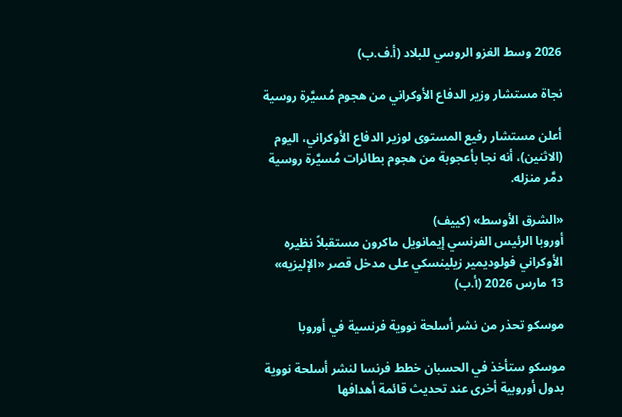2026 وسط الغزو الروسي للبلاد (أ.ف.ب)

نجاة مستشار وزير الدفاع الأوكراني من هجوم مُسيَّرة روسية

أعلن مستشار رفيع المستوى لوزير الدفاع الأوكراني، اليوم (الاثنين)، أنه نجا بأعجوبة من هجوم بطائرات مُسيَّرة روسية دمَّر منزله.

«الشرق الأوسط» (كييف)
أوروبا الرئيس الفرنسي إيمانويل ماكرون مستقبلاً نظيره الأوكراني فولوديمير زيلينسكي على مدخل قصر «الإليزيه» 13 مارس 2026 (أ.ب)

موسكو تحذر من نشر أسلحة نووية فرنسية في أوروبا

موسكو ستأخذ في الحسبان خطط فرنسا لنشر أسلحة نووية بدول أوروبية أخرى عند تحديث قائمة أهدافها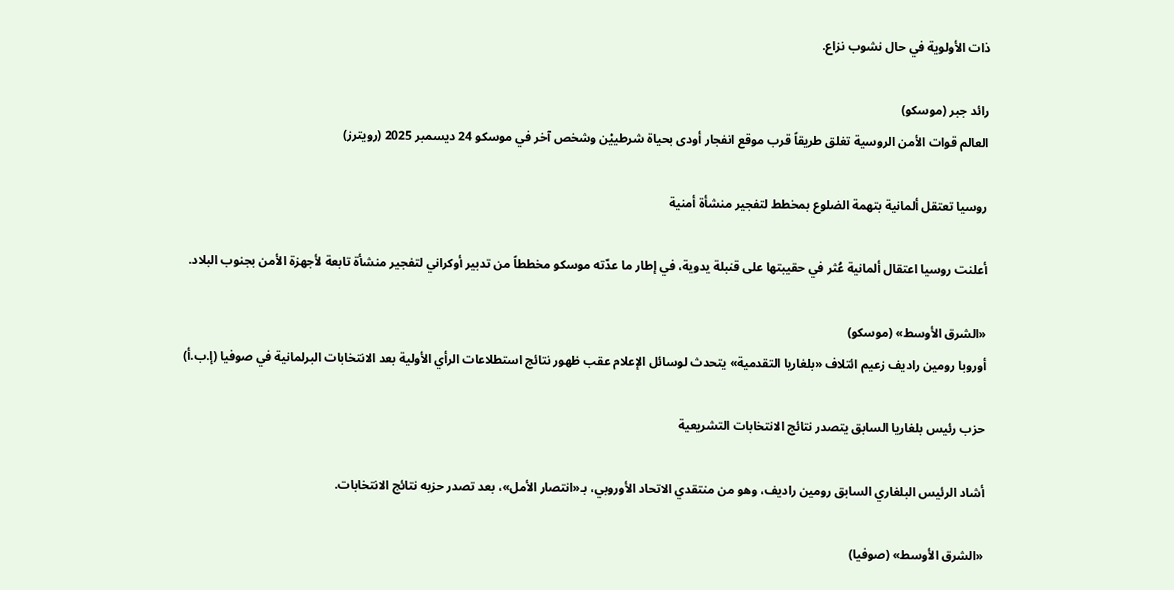ذات الأولوية في حال نشوب نزاع.

رائد جبر (موسكو)
العالم قوات الأمن الروسية تغلق طريقاً قرب موقع انفجار أودى بحياة شرطييْن وشخص آخر في موسكو 24 ديسمبر 2025 (رويترز)

روسيا تعتقل ألمانية بتهمة الضلوع بمخطط لتفجير منشأة أمنية

أعلنت روسيا اعتقال ألمانية عُثر في حقيبتها على قنبلة يدوية، في إطار ما عدّته موسكو مخططاً من تدبير أوكراني لتفجير منشأة تابعة لأجهزة الأمن بجنوب البلاد.

«الشرق الأوسط» (موسكو)
أوروبا رومين راديف زعيم ائتلاف «بلغاريا التقدمية» يتحدث لوسائل الإعلام عقب ظهور نتائج استطلاعات الرأي الأولية بعد الانتخابات البرلمانية في صوفيا (إ.ب.أ)

حزب رئيس بلغاريا السابق يتصدر نتائج الانتخابات التشريعية

أشاد الرئيس البلغاري السابق رومين راديف، وهو من منتقدي الاتحاد الأوروبي، بـ«انتصار الأمل»، بعد تصدر حزبه نتائج الانتخابات.

«الشرق الأوسط» (صوفيا)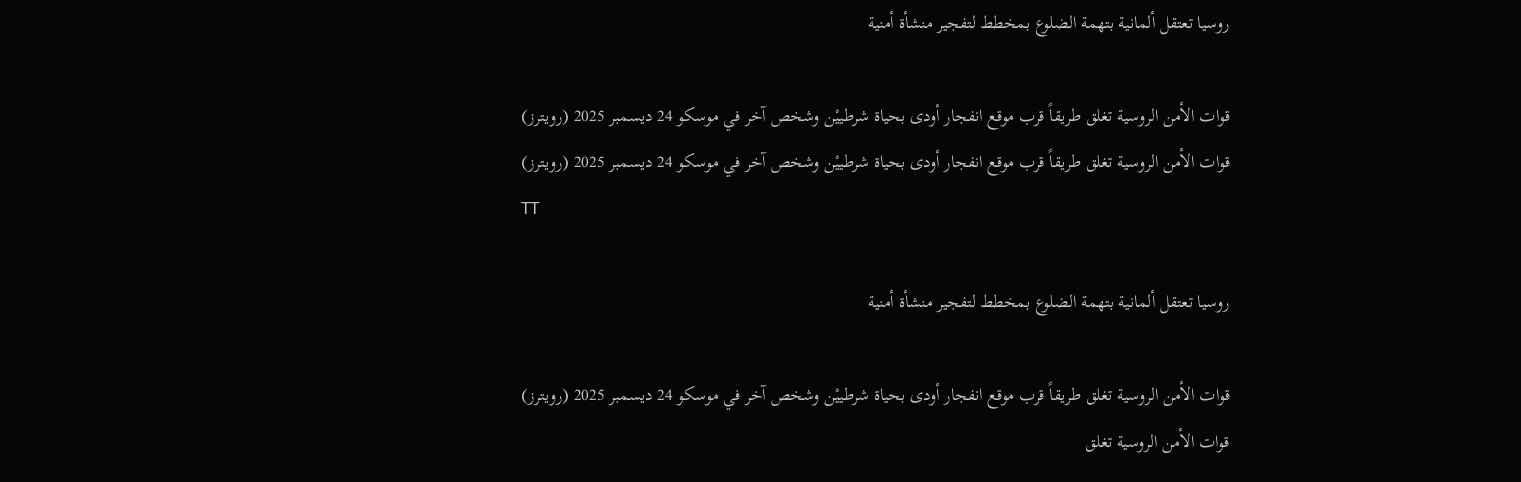روسيا تعتقل ألمانية بتهمة الضلوع بمخطط لتفجير منشأة أمنية

قوات الأمن الروسية تغلق طريقاً قرب موقع انفجار أودى بحياة شرطييْن وشخص آخر في موسكو 24 ديسمبر 2025 (رويترز)
قوات الأمن الروسية تغلق طريقاً قرب موقع انفجار أودى بحياة شرطييْن وشخص آخر في موسكو 24 ديسمبر 2025 (رويترز)
TT

روسيا تعتقل ألمانية بتهمة الضلوع بمخطط لتفجير منشأة أمنية

قوات الأمن الروسية تغلق طريقاً قرب موقع انفجار أودى بحياة شرطييْن وشخص آخر في موسكو 24 ديسمبر 2025 (رويترز)
قوات الأمن الروسية تغلق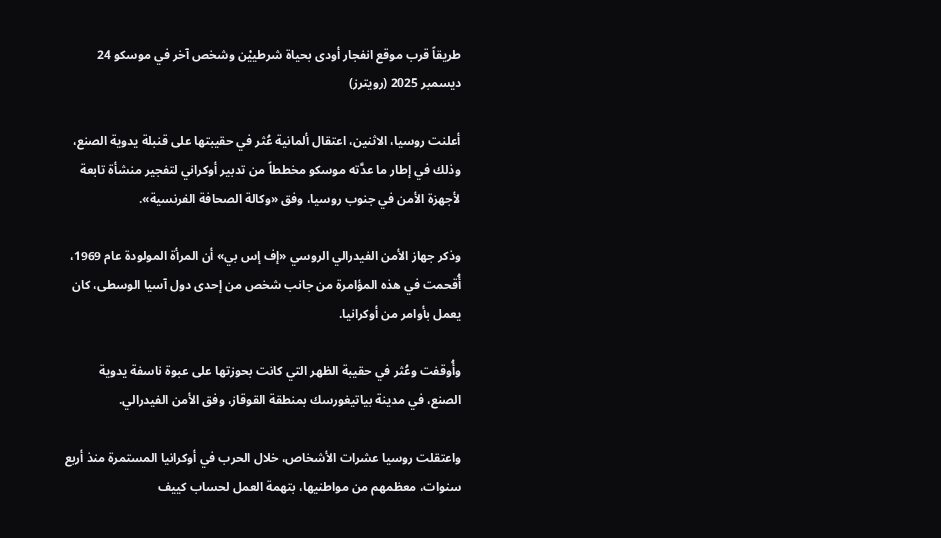طريقاً قرب موقع انفجار أودى بحياة شرطييْن وشخص آخر في موسكو 24 ديسمبر 2025 (رويترز)

أعلنت روسيا، الاثنين، اعتقال ألمانية عُثر في حقيبتها على قنبلة يدوية الصنع، وذلك في إطار ما عدَّته موسكو مخططاً من تدبير أوكراني لتفجير منشأة تابعة لأجهزة الأمن في جنوب روسيا، وفق «وكالة الصحافة الفرنسية».

وذكر جهاز الأمن الفيدرالي الروسي «إف إس بي» أن المرأة المولودة عام 1969، أُقحمت في هذه المؤامرة من جانب شخص من إحدى دول آسيا الوسطى، كان يعمل بأوامر من أوكرانيا.

وأُوقفت وعُثر في حقيبة الظهر التي كانت بحوزتها على عبوة ناسفة يدوية الصنع، في مدينة بياتيغورسك بمنطقة القوقاز، وفق الأمن الفيدرالي.

واعتقلت روسيا عشرات الأشخاص، خلال الحرب في أوكرانيا المستمرة منذ أربع سنوات، معظمهم من مواطنيها، بتهمة العمل لحساب كييف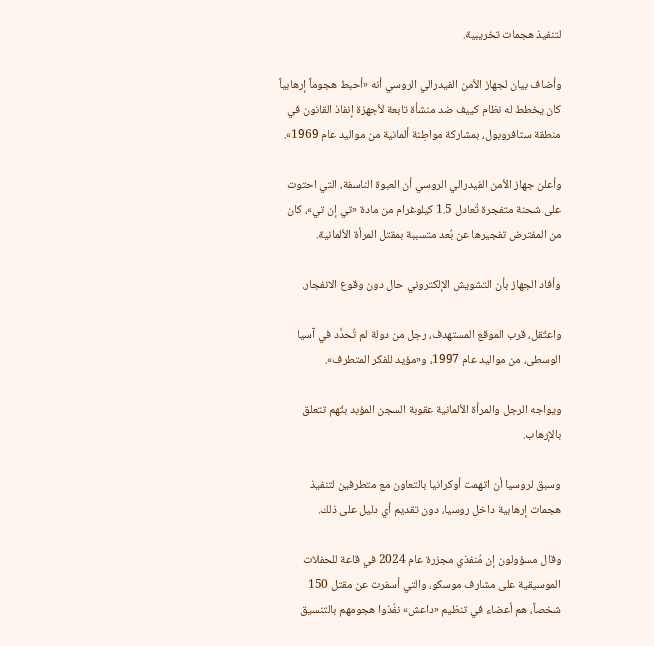لتنفيذ هجمات تخريبية.

وأضاف بيان لجهاز الأمن الفيدرالي الروسي أنه «أحبط هجوماً إرهابياً كان يخطط له نظام كييف ضد منشأة تابعة لأجهزة إنفاذ القانون في منطقة ستافروبول، بمشاركة مواطِنة ألمانية من مواليد عام 1969».

وأعلن جهاز الأمن الفيدرالي الروسي أن العبوة الناسفة، التي احتوت على شحنة متفجرة تُعادل 1.5 كيلوغرام من مادة «تي إن تي»، كان من المفترض تفجيرها عن بُعد متسببة بمقتل المرأة الألمانية.

وأفاد الجهاز بأن التشويش الإلكتروني حال دون وقوع الانفجار.

واعتُقل، قرب الموقع المستهدف، رجل من دولة لم تُحدَّد في آسيا الوسطى، من مواليد عام 1997، و«مؤيد للفكر المتطرف».

ويواجه الرجل والمرأة الألمانية عقوبة السجن المؤبد بتُهم تتعلق بالإرهاب.

وسبق لروسيا أن اتهمت أوكرانيا بالتعاون مع متطرفين لتنفيذ هجمات إرهابية داخل روسيا، دون تقديم أي دليل على ذلك.

وقال مسؤولون إن مُنفذي مجزرة عام 2024 في قاعة للحفلات الموسيقية على مشارف موسكو، والتي أسفرت عن مقتل 150 شخصاً، هم أعضاء في تنظيم «داعش» نفّذوا هجومهم بالتنسيق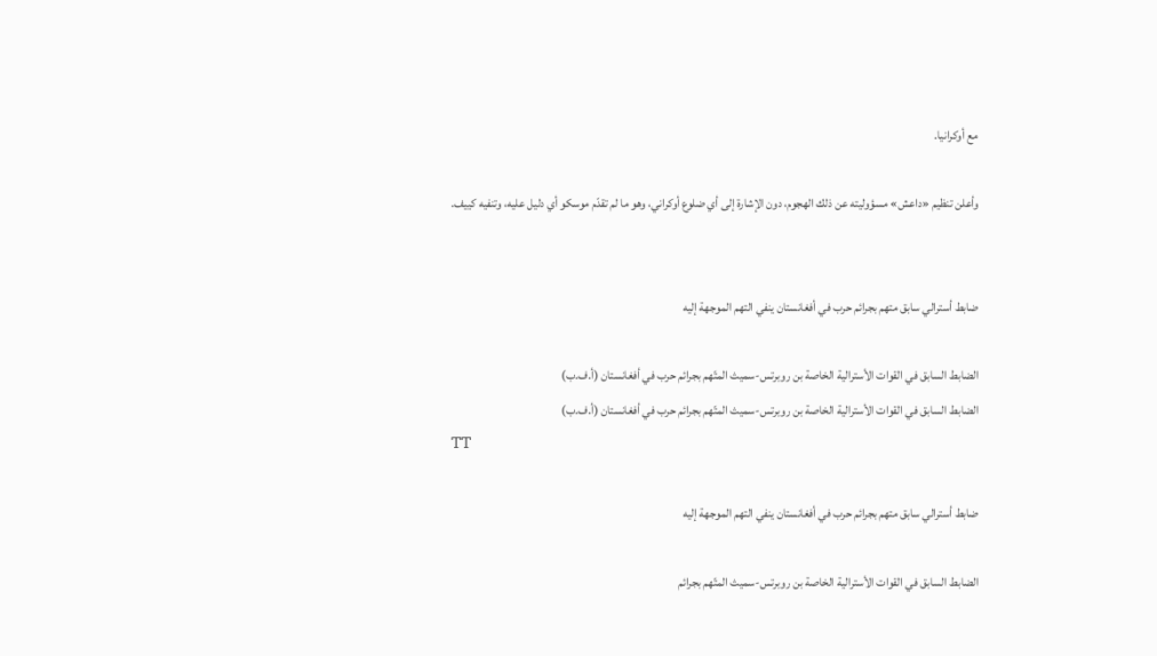مع أوكرانيا.

وأعلن تنظيم «داعش» مسؤوليته عن ذلك الهجوم، دون الإشارة إلى أي ضلوع أوكراني، وهو ما لم تقدّم موسكو أي دليل عليه، وتنفيه كييف.


ضابط أسترالي سابق متهم بجرائم حرب في أفغانستان ينفي التهم الموجهة إليه

الضابط السابق في القوات الأسترالية الخاصة بن روبرتس-سميث المتّهم بجرائم حرب في أفغانستان (أ.ف.ب)
الضابط السابق في القوات الأسترالية الخاصة بن روبرتس-سميث المتّهم بجرائم حرب في أفغانستان (أ.ف.ب)
TT

ضابط أسترالي سابق متهم بجرائم حرب في أفغانستان ينفي التهم الموجهة إليه

الضابط السابق في القوات الأسترالية الخاصة بن روبرتس-سميث المتّهم بجرائم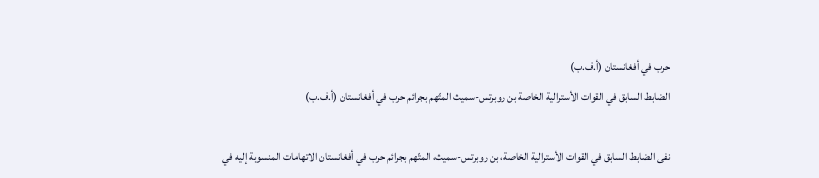حرب في أفغانستان (أ.ف.ب)
الضابط السابق في القوات الأسترالية الخاصة بن روبرتس-سميث المتّهم بجرائم حرب في أفغانستان (أ.ف.ب)

نفى الضابط السابق في القوات الأسترالية الخاصة، بن روبرتس-سميث، المتّهم بجرائم حرب في أفغانستان الاتهامات المنسوبة إليه في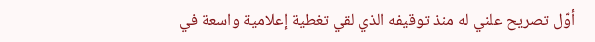أوّل تصريح علني له منذ توقيفه الذي لقي تغطية إعلامية واسعة في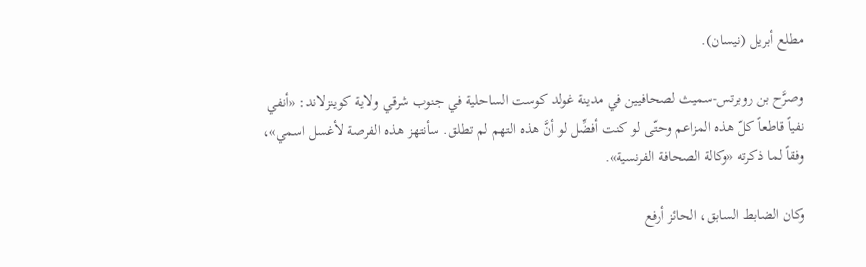مطلع أبريل (نيسان).

وصرَّح بن روبرتس-سميث لصحافيين في مدينة غولد كوست الساحلية في جنوب شرقي ولاية كوينزلاند: «أنفي نفياً قاطعاً كلّ هذه المزاعم وحتّى لو كنت أفضِّل لو أنَّ هذه التهم لم تطلق. سأنتهز هذه الفرصة لأغسل اسمي»، وفقاً لما ذكرته «وكالة الصحافة الفرنسية».

وكان الضابط السابق، الحائز أرفع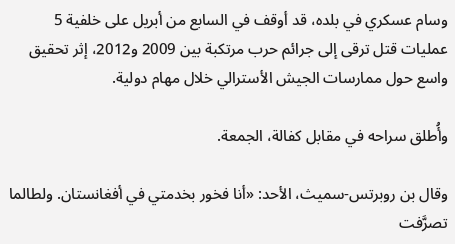وسام عسكري في بلده، قد أوقف في السابع من أبريل على خلفية 5 عمليات قتل ترقى إلى جرائم حرب مرتكبة بين 2009 و2012، إثر تحقيق واسع حول ممارسات الجيش الأسترالي خلال مهام دولية.

وأُطلق سراحه في مقابل كفالة، الجمعة.

وقال بن روبرتس-سميث، الأحد: «أنا فخور بخدمتي في أفغانستان. ولطالما تصرَّفت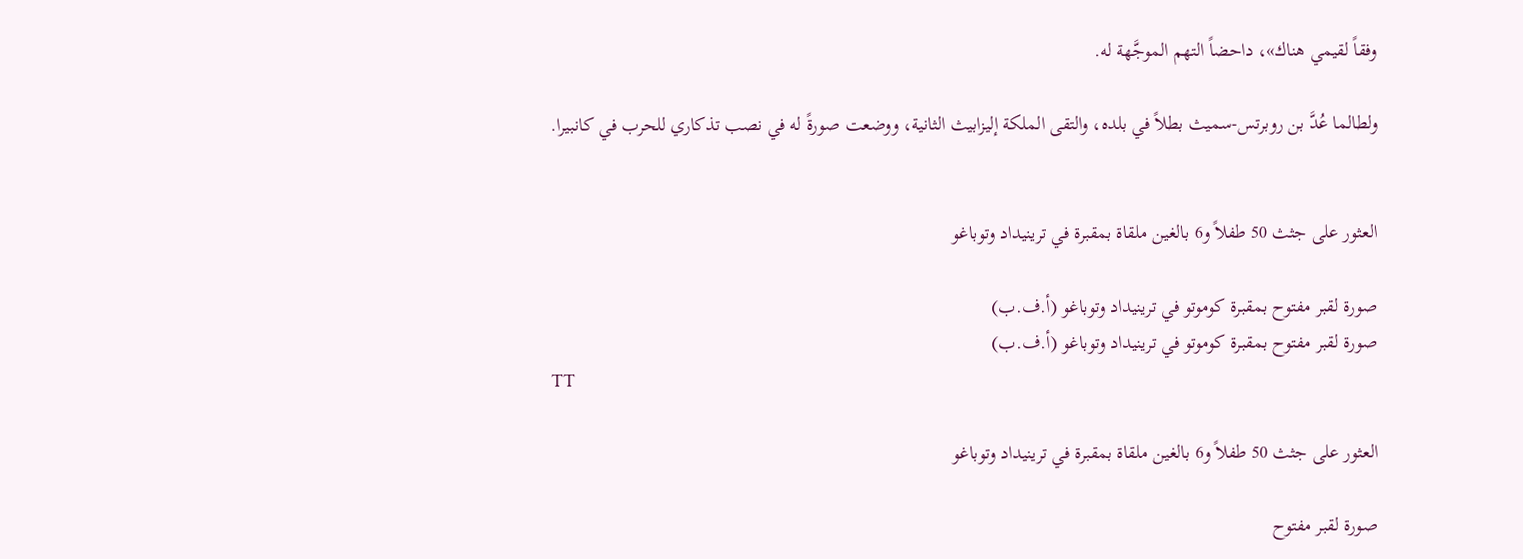وفقاً لقيمي هناك»، داحضاً التهم الموجَّهة له.

ولطالما عُدَّ بن روبرتس-سميث بطلاً في بلده، والتقى الملكة إليزابيث الثانية، ووضعت صورةً له في نصب تذكاري للحرب في كانبيرا.


العثور على جثث 50 طفلاً و6 بالغين ملقاة بمقبرة في ترينيداد وتوباغو

صورة لقبر مفتوح بمقبرة كوموتو في ترينيداد وتوباغو (أ.ف.ب)
صورة لقبر مفتوح بمقبرة كوموتو في ترينيداد وتوباغو (أ.ف.ب)
TT

العثور على جثث 50 طفلاً و6 بالغين ملقاة بمقبرة في ترينيداد وتوباغو

صورة لقبر مفتوح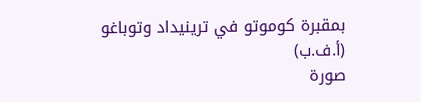بمقبرة كوموتو في ترينيداد وتوباغو (أ.ف.ب)
صورة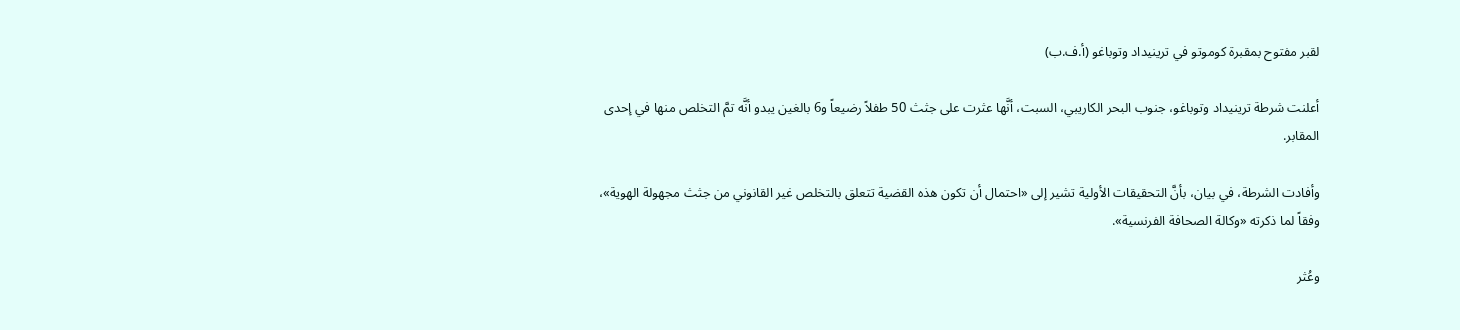لقبر مفتوح بمقبرة كوموتو في ترينيداد وتوباغو (أ.ف.ب)

أعلنت شرطة ترينيداد وتوباغو، جنوب البحر الكاريبي، السبت، أنَّها عثرت على جثث 50 طفلاً رضيعاً و6 بالغين يبدو أنَّه تمَّ التخلص منها في إحدى المقابر.

وأفادت الشرطة، في بيان، بأنَّ التحقيقات الأولية تشير إلى «احتمال أن تكون هذه القضية تتعلق بالتخلص غير القانوني من جثث مجهولة الهوية»، وفقاً لما ذكرته «وكالة الصحافة الفرنسية».

وعُثر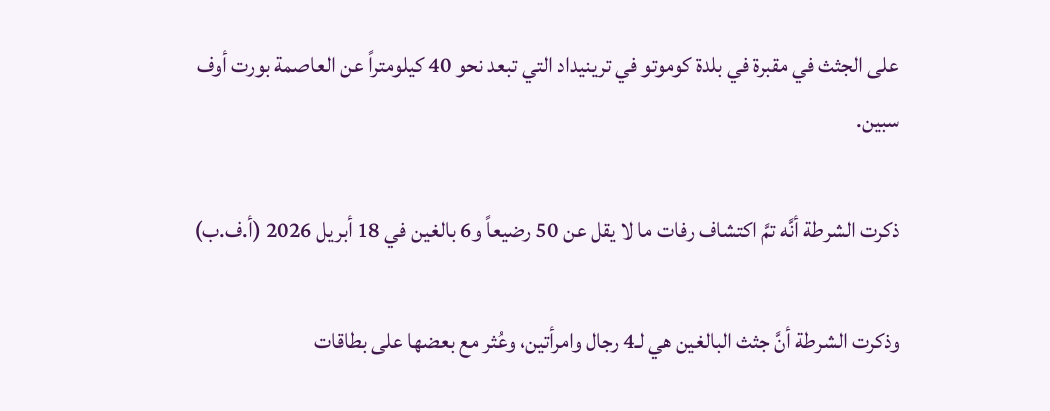على الجثث في مقبرة في بلدة كوموتو في ترينيداد التي تبعد نحو 40 كيلومتراً عن العاصمة بورت أوف سبين.

ذكرت الشرطة أنَّه تمَّ اكتشاف رفات ما لا يقل عن 50 رضيعاً و6 بالغين في 18 أبريل 2026 (أ.ف.ب)

وذكرت الشرطة أنَّ جثث البالغين هي لـ4 رجال وامرأتين، وعُثر مع بعضها على بطاقات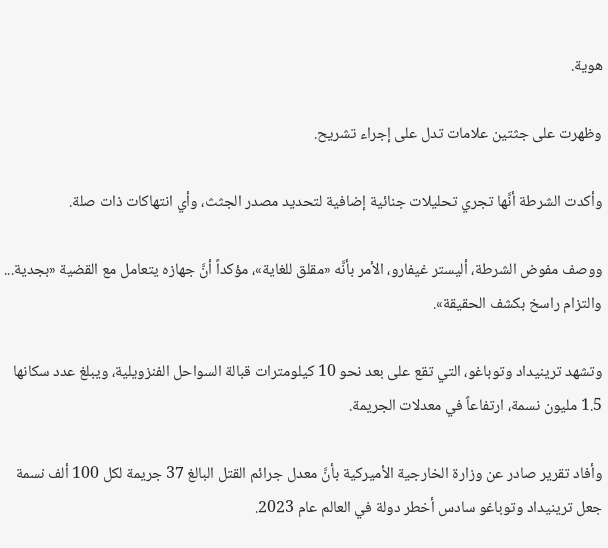هوية.

وظهرت على جثتين علامات تدل على إجراء تشريح.

وأكدت الشرطة أنَّها تجري تحليلات جنائية إضافية لتحديد مصدر الجثث، وأي انتهاكات ذات صلة.

ووصف مفوض الشرطة، أليستر غيفارو، الأمر بأنَّه «مقلق للغاية»، مؤكداً أنَّ جهازه يتعامل مع القضية «بجدية... والتزام راسخ بكشف الحقيقة».

وتشهد ترينيداد وتوباغو، التي تقع على بعد نحو 10 كيلومترات قبالة السواحل الفنزويلية، ويبلغ عدد سكانها 1.5 مليون نسمة، ارتفاعاً في معدلات الجريمة.

وأفاد تقرير صادر عن وزارة الخارجية الأميركية بأنَّ معدل جرائم القتل البالغ 37 جريمة لكل 100 ألف نسمة جعل ترينيداد وتوباغو سادس أخطر دولة في العالم عام 2023.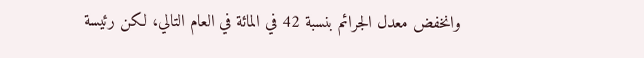وانخفض معدل الجرائم بنسبة 42 في المائة في العام التالي، لكن رئيسة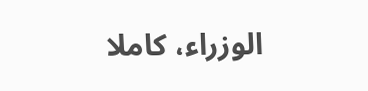الوزراء، كاملا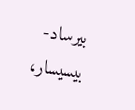بيرساد-بيسيسار،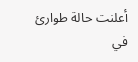أعلنت حالة طوارئ في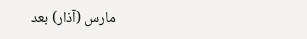مارس (آذار) بعد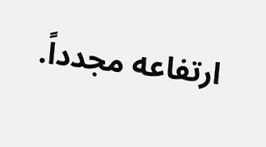ارتفاعه مجدداً.